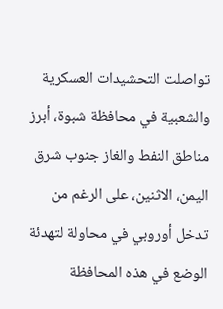تواصلت التحشيدات العسكرية والشعبية في محافظة شبوة، أبرز مناطق النفط والغاز جنوب شرق اليمن، الاثنين، على الرغم من تدخل أوروبي في محاولة لتهدئة الوضع في هذه المحافظة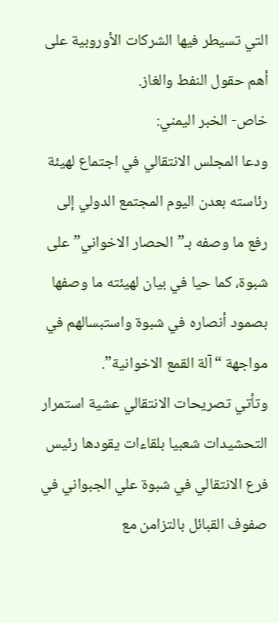التي تسيطر فيها الشركات الأوروبية على أهم حقول النفط والغاز.
خاص- الخبر اليمني:
ودعا المجلس الانتقالي في اجتماع لهيئة رئاسته بعدن اليوم المجتمع الدولي إلى رفع ما وصفه بـ”الحصار الاخواني” على شبوة، كما حيا في بيان لهيئته ما وصفها بصمود أنصاره في شبوة واستبسالهم في مواجهة “آلة القمع الاخوانية”.
وتأتي تصريحات الانتقالي عشية استمرار التحشيدات شعبيا بلقاءات يقودها رئيس فرع الانتقالي في شبوة علي الجبواني في صفوف القبائل بالتزامن مع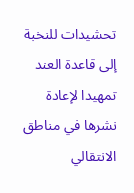تحشيدات للنخبة إلى قاعدة العند تمهيدا لإعادة نشرها في مناطق الانتقالي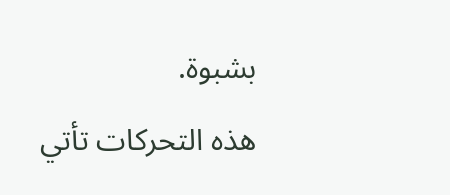بشبوة.
هذه التحركات تأتي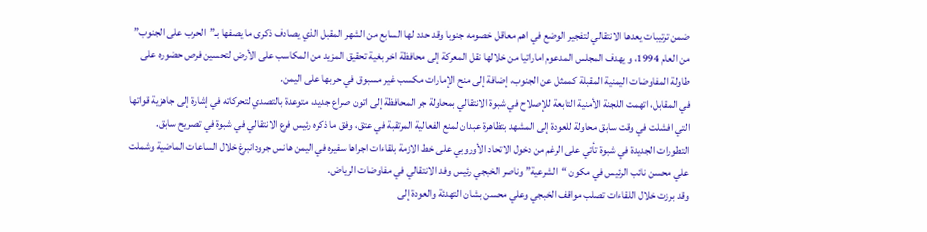ضمن ترتيبات يعدها الانتقالي لتفجير الوضع في اهم معاقل خصومه جنوبا وقد حدد لها السابع من الشهر المقبل الذي يصادف ذكرى ما يصفها بـ”الحرب على الجنوب” من العام 1994، و يهدف المجلس المدعوم اماراتيا من خلالها نقل المعركة إلى محافظة اخر بغية تحقيق المزيد من المكاسب على الأرض لتحسين فرص حضوره على طاولة المفاوضات اليمنية المقبلة كممثل عن الجنوب، إضافة إلى منح الإمارات مكسب غير مسبوق في حربها على اليمن.
في المقابل، اتهمت اللجنة الأمنية التابعة للإصلاح في شبوة الانتقالي بمحاولة جر المحافظة إلى اتون صراع جديد، متوعدة بالتصدي لتحركاته في إشارة إلى جاهزية قواتها التي افشلت في وقت سابق محاولة للعودة إلى المشهد بتظاهرة عبدان لمنع الفعالية المرتقبة في عتق، وفق ما ذكره رئيس فرع الانتقالي في شبوة في تصريح سابق.
التطورات الجديدة في شبوة تأتي على الرغم من دخول الاتحاد الأوروبي على خط الازمة بلقاءات اجراها سفيره في اليمن هانس جرودانبرغ خلال الساعات الماضية وشملت علي محسن نائب الرئيس في مكون “الشرعية” وناصر الخبجي رئيس وفد الانتقالي في مفاوضات الرياض.
وقد برزت خلال اللقاءات تصلب مواقف الخبجي وعلي محسن بشان التهدئة والعودة إلى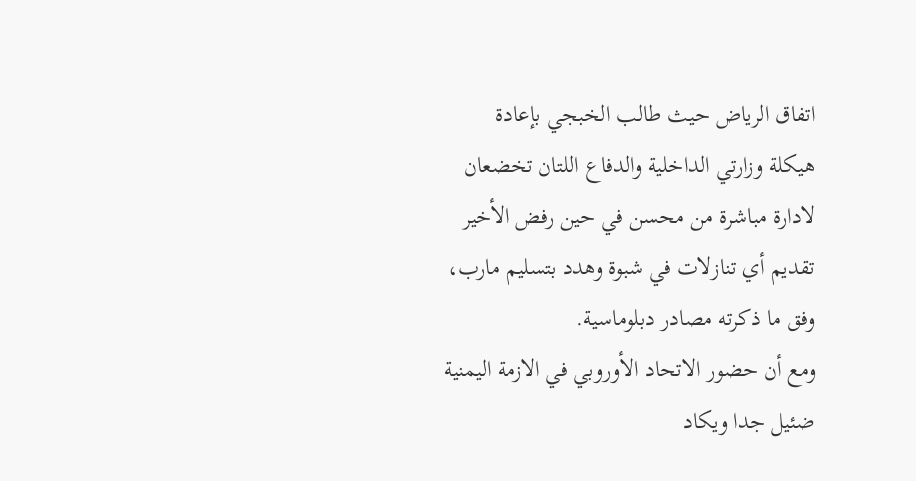اتفاق الرياض حيث طالب الخبجي بإعادة هيكلة وزارتي الداخلية والدفاع اللتان تخضعان لادارة مباشرة من محسن في حين رفض الأخير تقديم أي تنازلات في شبوة وهدد بتسليم مارب، وفق ما ذكرته مصادر دبلوماسية.
ومع أن حضور الاتحاد الأوروبي في الازمة اليمنية ضئيل جدا ويكاد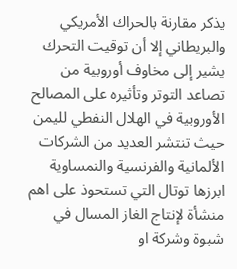يذكر مقارنة بالحراك الأمريكي والبريطاني إلا أن توقيت التحرك يشير إلى مخاوف أوروبية من تصاعد التوتر وتأثيره على المصالح الأوروبية في الهلال النفطي لليمن حيث تنتشر العديد من الشركات الألمانية والفرنسية والنمساوية ابرزها توتال التي تستحوذ على اهم منشأة لإنتاج الغاز المسال في شبوة وشركة او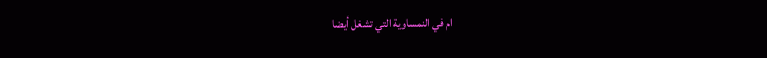ام في النمساوية التي تشغل أيضا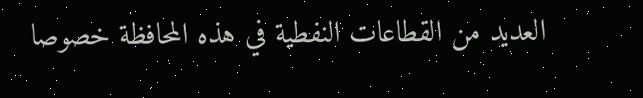العديد من القطاعات النفطية في هذه المحافظة خصوصا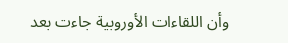وأن اللقاءات الأوروبية جاءت بعد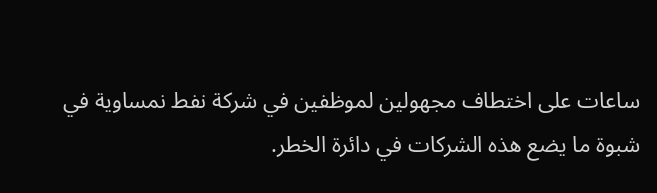ساعات على اختطاف مجهولين لموظفين في شركة نفط نمساوية في شبوة ما يضع هذه الشركات في دائرة الخطر.